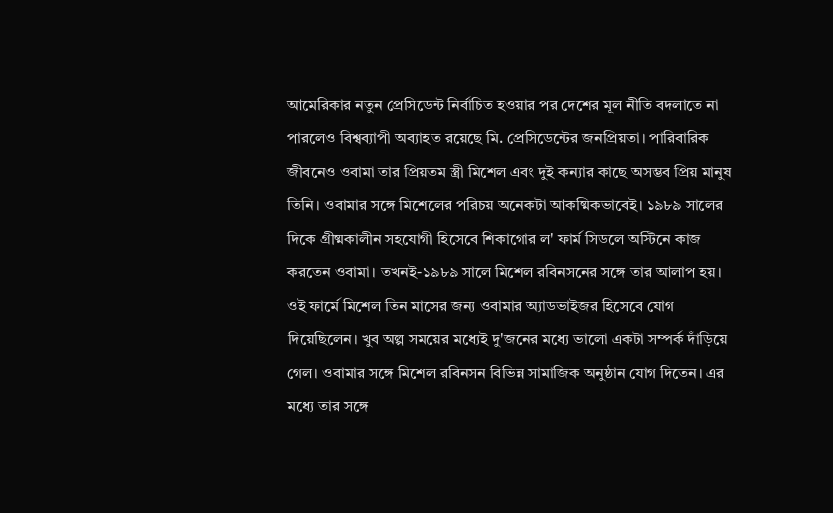আমেরিকার নতুন প্রেসিডেন্ট নির্বাচিত হওয়ার পর দেশের মূল নীতি বদলাতে না পারলেও বিশ্বব্যাপী অব্যাহত রয়েছে মি. প্রেসিডেন্টের জনপ্রিয়তা। পারিবারিক জীবনেও ওবামা তার প্রিয়তম স্ত্রী মিশেল এবং দুই কন্যার কাছে অসম্ভব প্রিয় মানুষ তিনি। ওবামার সঙ্গে মিশেলের পরিচয় অনেকটা আকষ্মিকভাবেই। ১৯৮৯ সালের দিকে গ্রীষ্মকালীন সহযোগী হিসেবে শিকাগোর ল' ফার্ম সিডলে অস্টিনে কাজ করতেন ওবামা। তখনই-১৯৮৯ সালে মিশেল রবিনসনের সঙ্গে তার আলাপ হয়। ওই ফার্মে মিশেল তিন মাসের জন্য ওবামার অ্যাডভাইজর হিসেবে যোগ দিয়েছিলেন। খুব অল্প সময়ের মধ্যেই দু'জনের মধ্যে ভালো একটা সম্পর্ক দাঁড়িয়ে গেল। ওবামার সঙ্গে মিশেল রবিনসন বিভিন্ন সামাজিক অনুষ্ঠান যোগ দিতেন। এর মধ্যে তার সঙ্গে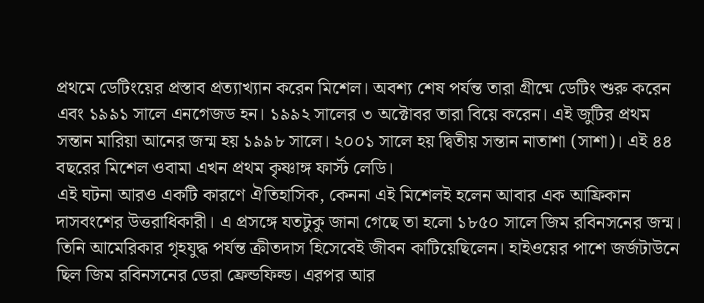প্রথমে ডেটিংয়ের প্রস্তাব প্রত্যাখ্যান করেন মিশেল। অবশ্য শেষ পর্যন্ত তারা গ্রীষ্মে ডেটিং শুরু করেন এবং ১৯৯১ সালে এনগেজড হন। ১৯৯২ সালের ৩ অক্টোবর তারা বিয়ে করেন। এই জুটির প্রথম সন্তান মারিয়া আনের জন্ম হয় ১৯৯৮ সালে। ২০০১ সালে হয় দ্বিতীয় সন্তান নাতাশা (সাশা)। এই ৪৪ বছরের মিশেল ওবামা এখন প্রথম কৃষ্ণাঙ্গ ফার্স্ট লেডি।
এই ঘটনা আরও একটি কারণে ঐতিহাসিক, কেননা এই মিশেলই হলেন আবার এক আফ্রিকান দাসবংশের উত্তরাধিকারী। এ প্রসঙ্গে যতটুকু জানা গেছে তা হলো ১৮৫০ সালে জিম রবিনসনের জন্ম। তিনি আমেরিকার গৃহযুদ্ধ পর্যন্ত ক্রীতদাস হিসেবেই জীবন কাটিয়েছিলেন। হাইওয়ের পাশে জর্জটাউনে ছিল জিম রবিনসনের ডেরা ফ্রেন্ডফিল্ড। এরপর আর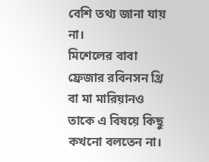বেশি তথ্য জানা যায় না।
মিশেলের বাবা ফ্রেজার রবিনসন থ্রি বা মা মারিয়ানও তাকে এ বিষয়ে কিছু কখনো বলতেন না।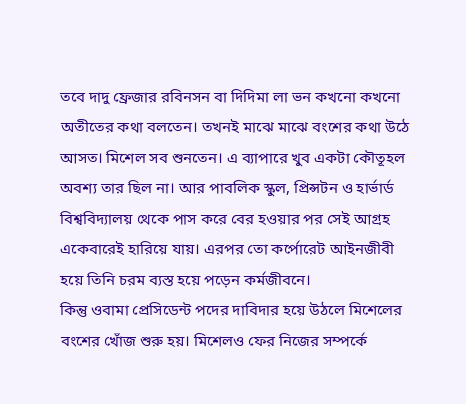তবে দাদু ফ্রেজার রবিনসন বা দিদিমা লা ভন কখনো কখনো অতীতের কথা বলতেন। তখনই মাঝে মাঝে বংশের কথা উঠে আসত। মিশেল সব শুনতেন। এ ব্যাপারে খুব একটা কৌতূহল অবশ্য তার ছিল না। আর পাবলিক স্কুল, প্রিন্সটন ও হার্ভার্ড বিশ্ববিদ্যালয় থেকে পাস করে বের হওয়ার পর সেই আগ্রহ একেবারেই হারিয়ে যায়। এরপর তো কর্পোরেট আইনজীবী হয়ে তিনি চরম ব্যস্ত হয়ে পড়েন কর্মজীবনে।
কিন্তু ওবামা প্রেসিডেন্ট পদের দাবিদার হয়ে উঠলে মিশেলের বংশের খোঁজ শুরু হয়। মিশেলও ফের নিজের সম্পর্কে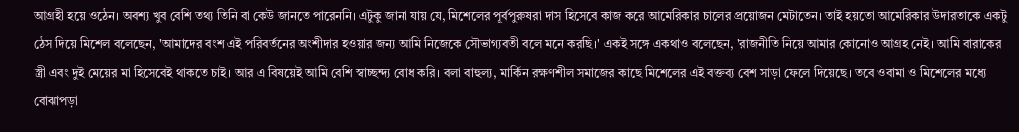আগ্রহী হয়ে ওঠেন। অবশ্য খুব বেশি তথ্য তিনি বা কেউ জানতে পারেননি। এটুকু জানা যায় যে, মিশেলের পূর্বপুরুষরা দাস হিসেবে কাজ করে আমেরিকার চালের প্রয়োজন মেটাতেন। তাই হয়তো আমেরিকার উদারতাকে একটু ঠেস দিয়ে মিশেল বলেছেন, 'আমাদের বংশ এই পরিবর্তনের অংশীদার হওয়ার জন্য আমি নিজেকে সৌভাগ্যবতী বলে মনে করছি।' একই সঙ্গে একথাও বলেছেন, 'রাজনীতি নিয়ে আমার কোনোও আগ্রহ নেই। আমি বারাকের স্ত্রী এবং দুই মেয়ের মা হিসেবেই থাকতে চাই। আর এ বিষয়েই আমি বেশি স্বাচ্ছন্দ্য বোধ করি। বলা বাহুল্য, মার্কিন রক্ষণশীল সমাজের কাছে মিশেলের এই বক্তব্য বেশ সাড়া ফেলে দিয়েছে। তবে ওবামা ও মিশেলের মধ্যে বোঝাপড়া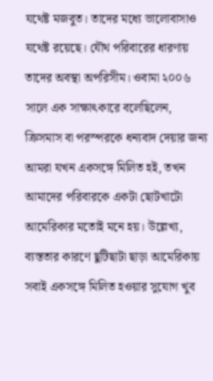যথেষ্ট মজবুত। তাদের মধ্যে ভালোবাসাও যথেষ্ট রয়েছে। যৌথ পরিবারের ধারণায় তাদের অবস্থা অপরিসীম। ওবামা ২০০৬ সালে এক সাক্ষাৎকারে বলেছিলেন, ক্রিসমাস বা পরস্পরকে ধন্যবাদ দেয়ার জন্য আমরা যখন একসঙ্গে মিলিত হই, তখন আমাদের পরিবারকে একটা ছোটখাটো আমেরিকার মতোই মনে হয়। উল্লেখ্য, ব্যস্ততার কারণে ছুটিছাটা ছাড়া আমেরিকায় সবাই একসঙ্গে মিলিত হওয়ার সুযোগ খুব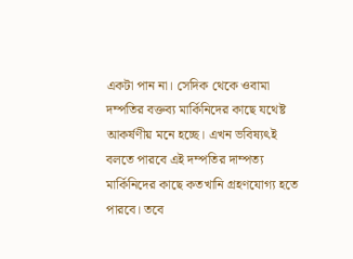একটা পান না। সেদিক থেকে ওবামা দম্পতির বক্তব্য মার্কিনিদের কাছে যথেষ্ট আকর্ষণীয় মনে হচ্ছে। এখন ভবিষ্যৎই বলতে পারবে এই দম্পতির দাম্পত্য মার্কিনিদের কাছে কতখানি গ্রহণযোগ্য হতে পারবে। তবে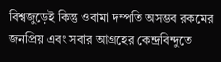বিশ্বজুড়েই কিন্তু ওবামা দম্পতি অসম্ভব রকমের জনপ্রিয় এবং সবার আগ্রহের কেন্দ্রবিন্দুতে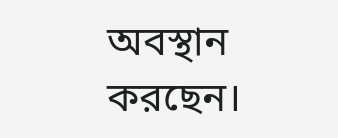অবস্থান করছেন।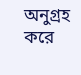অনুগ্রহ করে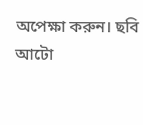অপেক্ষা করুন। ছবি আটো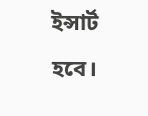ইন্সার্ট হবে।